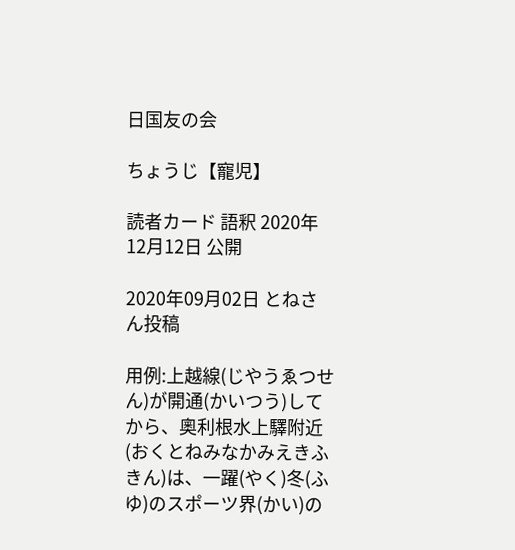日国友の会

ちょうじ【寵児】

読者カード 語釈 2020年12月12日 公開

2020年09月02日 とねさん投稿

用例:上越線(じやうゑつせん)が開通(かいつう)してから、奧利根水上驛附近(おくとねみなかみえきふきん)は、一躍(やく)冬(ふゆ)のスポーツ界(かい)の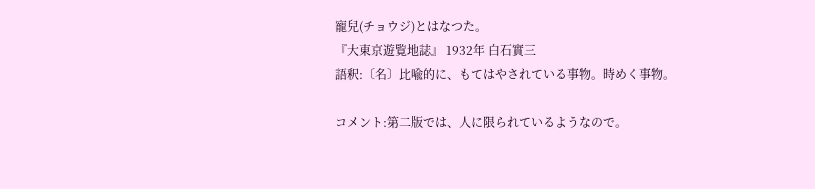寵兒(チョウジ)とはなつた。
『大東京遊覧地誌』 1932年 白石實三
語釈:〔名〕比喩的に、もてはやされている事物。時めく事物。

コメント:第二版では、人に限られているようなので。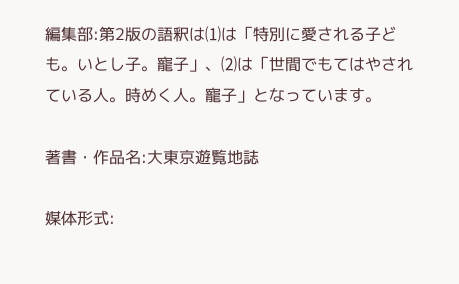編集部:第2版の語釈は⑴は「特別に愛される子ども。いとし子。寵子」、⑵は「世間でもてはやされている人。時めく人。寵子」となっています。

著書・作品名:大東京遊覧地誌

媒体形式: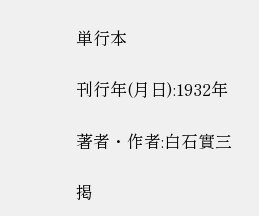単行本

刊行年(月日):1932年

著者・作者:白石實三

掲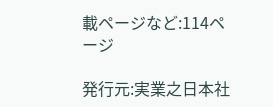載ページなど:114ページ

発行元:実業之日本社